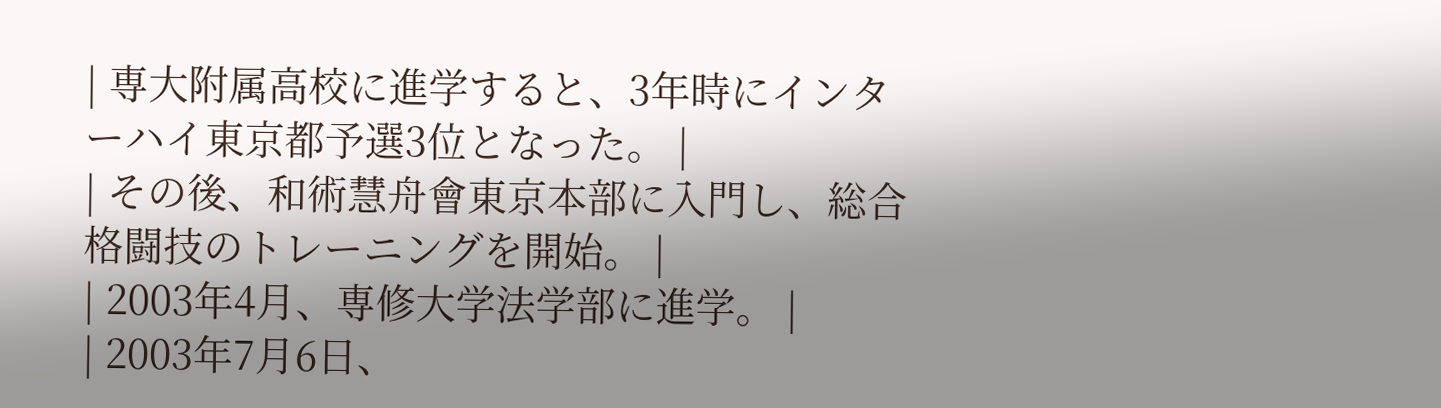| 専大附属高校に進学すると、3年時にインターハイ東京都予選3位となった。 |
| その後、和術慧舟會東京本部に入門し、総合格闘技のトレーニングを開始。 |
| 2003年4月、専修大学法学部に進学。 |
| 2003年7月6日、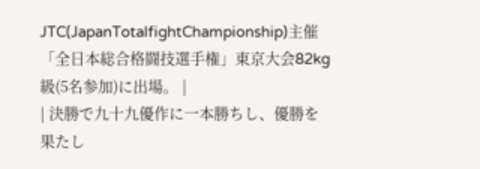JTC(JapanTotalfightChampionship)主催「全日本総合格闘技選手権」東京大会82kg級(5名参加)に出場。 |
| 決勝で九十九優作に一本勝ちし、優勝を果たし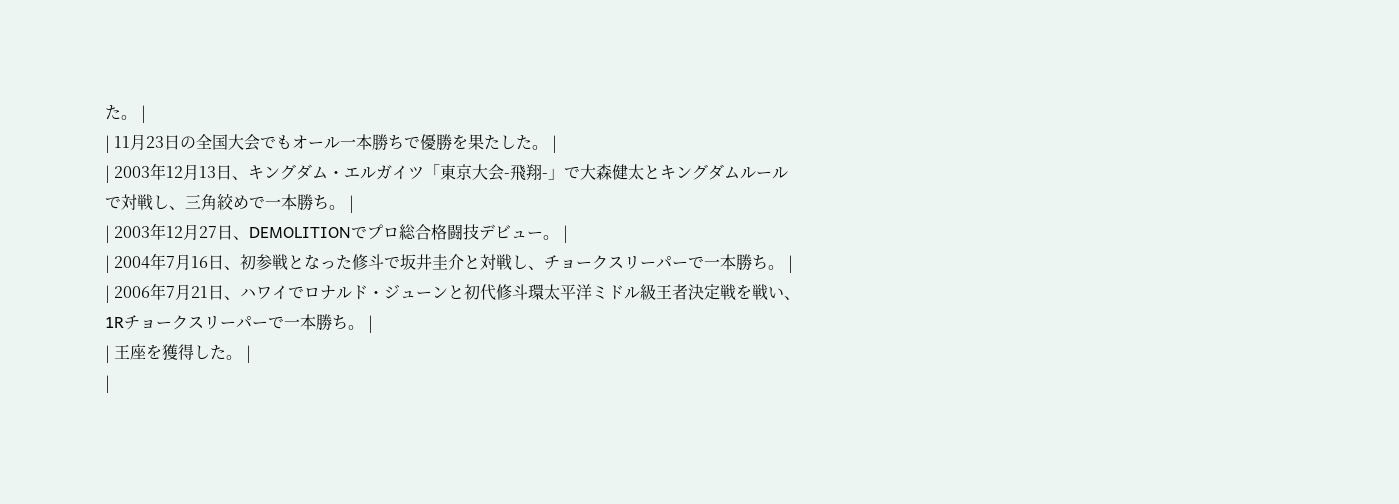た。 |
| 11月23日の全国大会でもオール一本勝ちで優勝を果たした。 |
| 2003年12月13日、キングダム・エルガイツ「東京大会-飛翔-」で大森健太とキングダムルールで対戦し、三角絞めで一本勝ち。 |
| 2003年12月27日、DEMOLITIONでプロ総合格闘技デビュー。 |
| 2004年7月16日、初参戦となった修斗で坂井圭介と対戦し、チョークスリーパーで一本勝ち。 |
| 2006年7月21日、ハワイでロナルド・ジューンと初代修斗環太平洋ミドル級王者決定戦を戦い、1Rチョークスリーパーで一本勝ち。 |
| 王座を獲得した。 |
|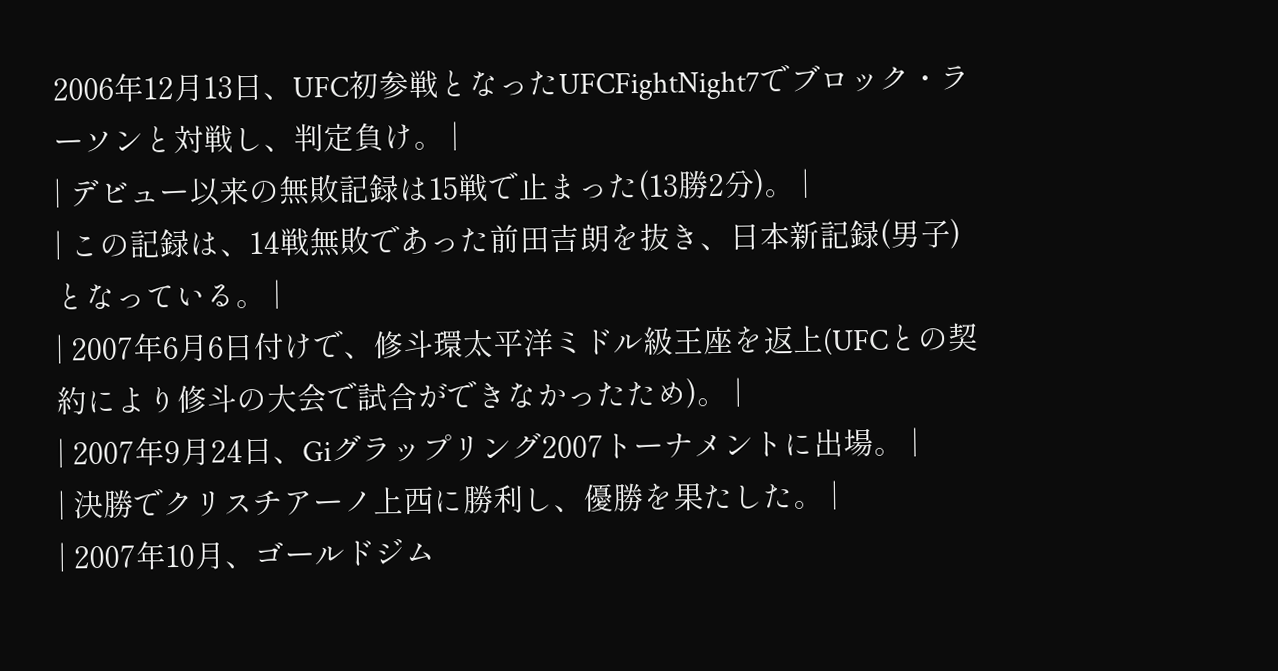2006年12月13日、UFC初参戦となったUFCFightNight7でブロック・ラーソンと対戦し、判定負け。 |
| デビュー以来の無敗記録は15戦で止まった(13勝2分)。 |
| この記録は、14戦無敗であった前田吉朗を抜き、日本新記録(男子)となっている。 |
| 2007年6月6日付けで、修斗環太平洋ミドル級王座を返上(UFCとの契約により修斗の大会で試合ができなかったため)。 |
| 2007年9月24日、Giグラップリング2007トーナメントに出場。 |
| 決勝でクリスチアーノ上西に勝利し、優勝を果たした。 |
| 2007年10月、ゴールドジム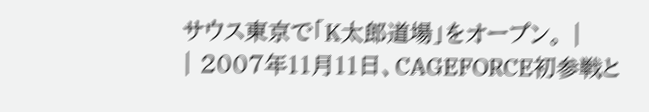サウス東京で「K太郎道場」をオープン。 |
| 2007年11月11日、CAGEFORCE初参戦と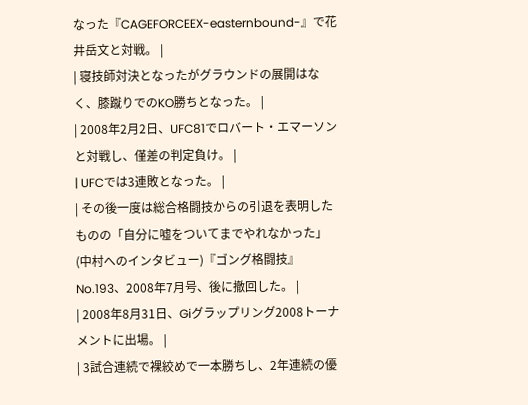なった『CAGEFORCEEX-easternbound-』で花井岳文と対戦。 |
| 寝技師対決となったがグラウンドの展開はなく、膝蹴りでのKO勝ちとなった。 |
| 2008年2月2日、UFC81でロバート・エマーソンと対戦し、僅差の判定負け。 |
| UFCでは3連敗となった。 |
| その後一度は総合格闘技からの引退を表明したものの「自分に嘘をついてまでやれなかった」(中村へのインタビュー)『ゴング格闘技』No.193、2008年7月号、後に撤回した。 |
| 2008年8月31日、Giグラップリング2008トーナメントに出場。 |
| 3試合連続で裸絞めで一本勝ちし、2年連続の優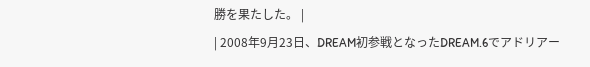勝を果たした。 |
| 2008年9月23日、DREAM初参戦となったDREAM.6でアドリアー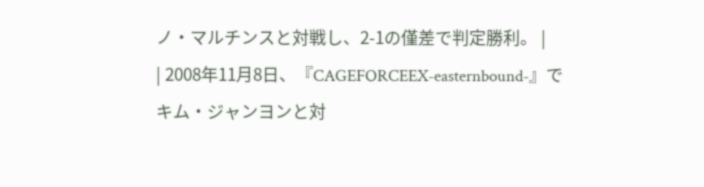ノ・マルチンスと対戦し、2-1の僅差で判定勝利。 |
| 2008年11月8日、『CAGEFORCEEX-easternbound-』でキム・ジャンヨンと対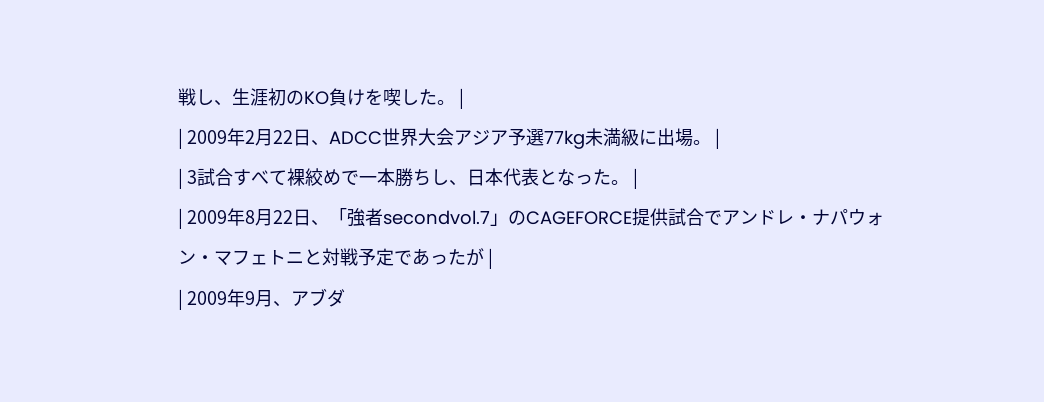戦し、生涯初のKO負けを喫した。 |
| 2009年2月22日、ADCC世界大会アジア予選77kg未満級に出場。 |
| 3試合すべて裸絞めで一本勝ちし、日本代表となった。 |
| 2009年8月22日、「強者secondvol.7」のCAGEFORCE提供試合でアンドレ・ナパウォン・マフェトニと対戦予定であったが |
| 2009年9月、アブダ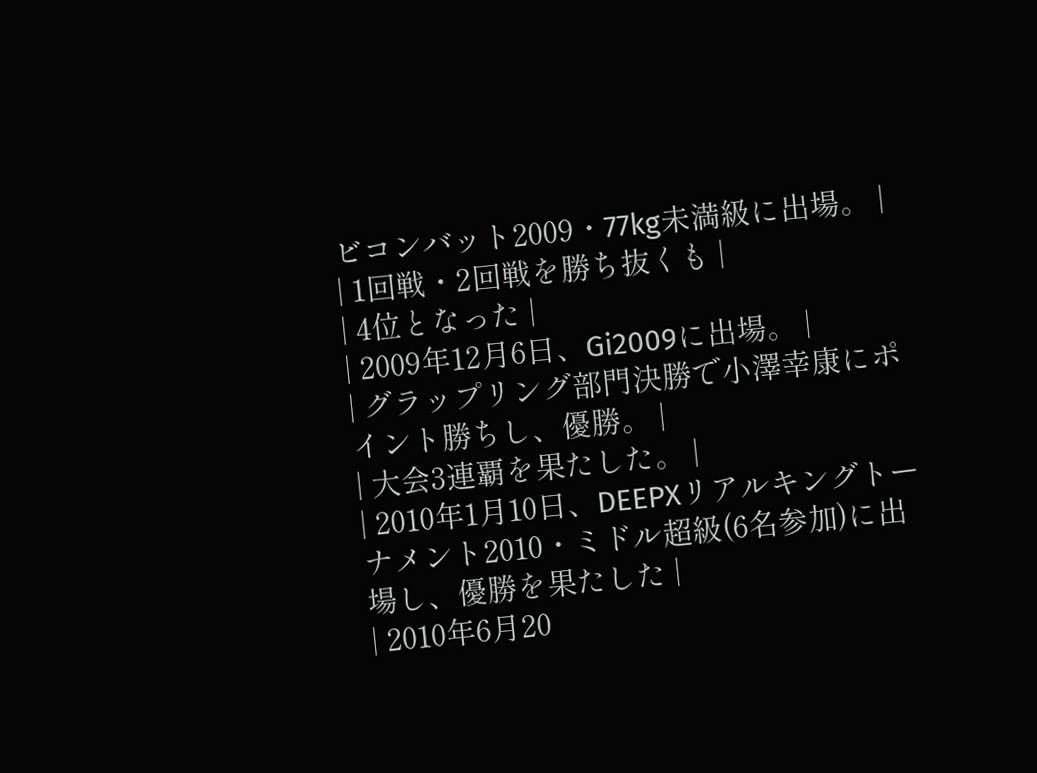ビコンバット2009・77kg未満級に出場。 |
| 1回戦・2回戦を勝ち抜くも |
| 4位となった |
| 2009年12月6日、Gi2009に出場。 |
| グラップリング部門決勝で小澤幸康にポイント勝ちし、優勝。 |
| 大会3連覇を果たした。 |
| 2010年1月10日、DEEPXリアルキングトーナメント2010・ミドル超級(6名参加)に出場し、優勝を果たした |
| 2010年6月20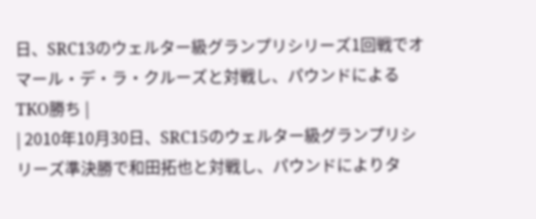日、SRC13のウェルター級グランプリシリーズ1回戦でオマール・デ・ラ・クルーズと対戦し、パウンドによるTKO勝ち |
| 2010年10月30日、SRC15のウェルター級グランプリシリーズ準決勝で和田拓也と対戦し、パウンドによりタ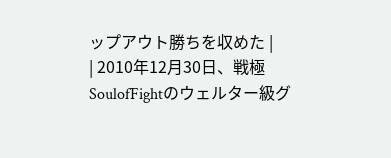ップアウト勝ちを収めた |
| 2010年12月30日、戦極SoulofFightのウェルター級グ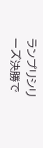ランプリシリーズ決勝で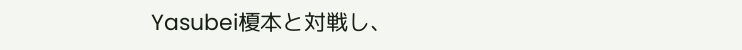Yasubei榎本と対戦し、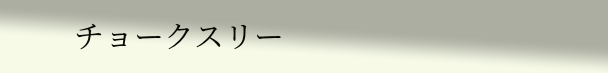チョークスリー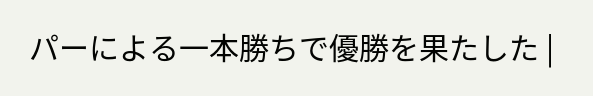パーによる一本勝ちで優勝を果たした |